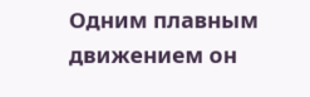Одним плавным движением он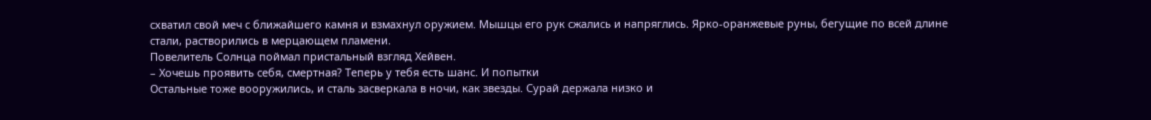схватил свой меч с ближайшего камня и взмахнул оружием. Мышцы его рук сжались и напряглись. Ярко-оранжевые руны, бегущие по всей длине стали, растворились в мерцающем пламени.
Повелитель Солнца поймал пристальный взгляд Хейвен.
– Хочешь проявить себя, смертная? Теперь у тебя есть шанс. И попытки
Остальные тоже вооружились, и сталь засверкала в ночи, как звезды. Сурай держала низко и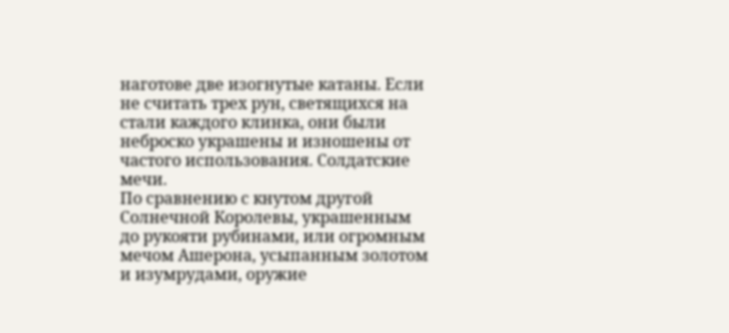наготове две изогнутые катаны. Если не считать трех рун, светящихся на стали каждого клинка, они были неброско украшены и изношены от частого использования. Солдатские мечи.
По сравнению с кнутом другой Солнечной Королевы, украшенным до рукояти рубинами, или огромным мечом Ашерона, усыпанным золотом и изумрудами, оружие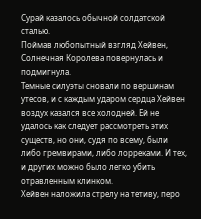Сурай казалось обычной солдатской сталью.
Поймав любопытный взгляд Хейвен, Солнечная Королева повернулась и подмигнула.
Темные силуэты сновали по вершинам утесов, и с каждым ударом сердца Хейвен воздух казался все холодней. Ей не удалось как следует рассмотреть этих существ, но они, судя по всему, были либо гремвирами, либо лорреками. И тех, и других можно было легко убить отравленным клинком.
Хейвен наложила стрелу на тетиву, перо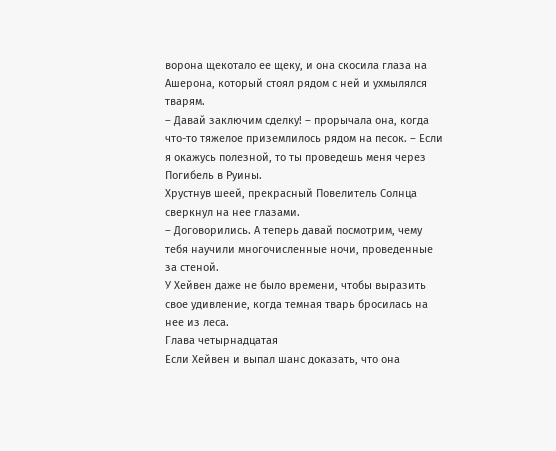ворона щекотало ее щеку, и она скосила глаза на Ашерона, который стоял рядом с ней и ухмылялся тварям.
– Давай заключим сделку! – прорычала она, когда что-то тяжелое приземлилось рядом на песок. – Если я окажусь полезной, то ты проведешь меня через Погибель в Руины.
Хрустнув шеей, прекрасный Повелитель Солнца сверкнул на нее глазами.
– Договорились. А теперь давай посмотрим, чему тебя научили многочисленные ночи, проведенные за стеной.
У Хейвен даже не было времени, чтобы выразить свое удивление, когда темная тварь бросилась на нее из леса.
Глава четырнадцатая
Если Хейвен и выпал шанс доказать, что она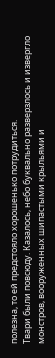полезна, то ей предстояло хорошенько потрудиться.
Твари были повсюду. Казалось, небо буквально разверзлось и извергло монстров, вооруженных шипастыми крыльями и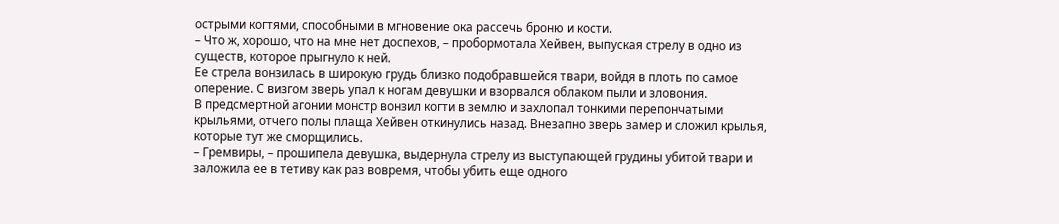острыми когтями, способными в мгновение ока рассечь броню и кости.
– Что ж, хорошо, что на мне нет доспехов, – пробормотала Хейвен, выпуская стрелу в одно из существ, которое прыгнуло к ней.
Ее стрела вонзилась в широкую грудь близко подобравшейся твари, войдя в плоть по самое оперение. С визгом зверь упал к ногам девушки и взорвался облаком пыли и зловония.
В предсмертной агонии монстр вонзил когти в землю и захлопал тонкими перепончатыми крыльями, отчего полы плаща Хейвен откинулись назад. Внезапно зверь замер и сложил крылья, которые тут же сморщились.
– Гремвиры, – прошипела девушка, выдернула стрелу из выступающей грудины убитой твари и заложила ее в тетиву как раз вовремя, чтобы убить еще одного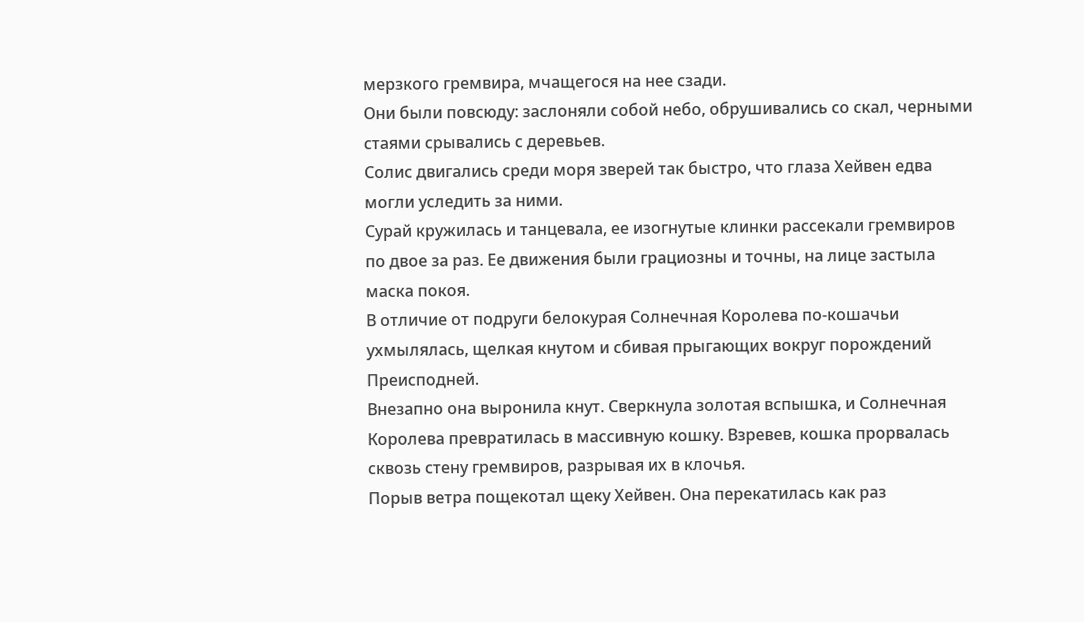мерзкого гремвира, мчащегося на нее сзади.
Они были повсюду: заслоняли собой небо, обрушивались со скал, черными стаями срывались с деревьев.
Солис двигались среди моря зверей так быстро, что глаза Хейвен едва могли уследить за ними.
Сурай кружилась и танцевала, ее изогнутые клинки рассекали гремвиров по двое за раз. Ее движения были грациозны и точны, на лице застыла маска покоя.
В отличие от подруги белокурая Солнечная Королева по-кошачьи ухмылялась, щелкая кнутом и сбивая прыгающих вокруг порождений Преисподней.
Внезапно она выронила кнут. Сверкнула золотая вспышка, и Солнечная Королева превратилась в массивную кошку. Взревев, кошка прорвалась сквозь стену гремвиров, разрывая их в клочья.
Порыв ветра пощекотал щеку Хейвен. Она перекатилась как раз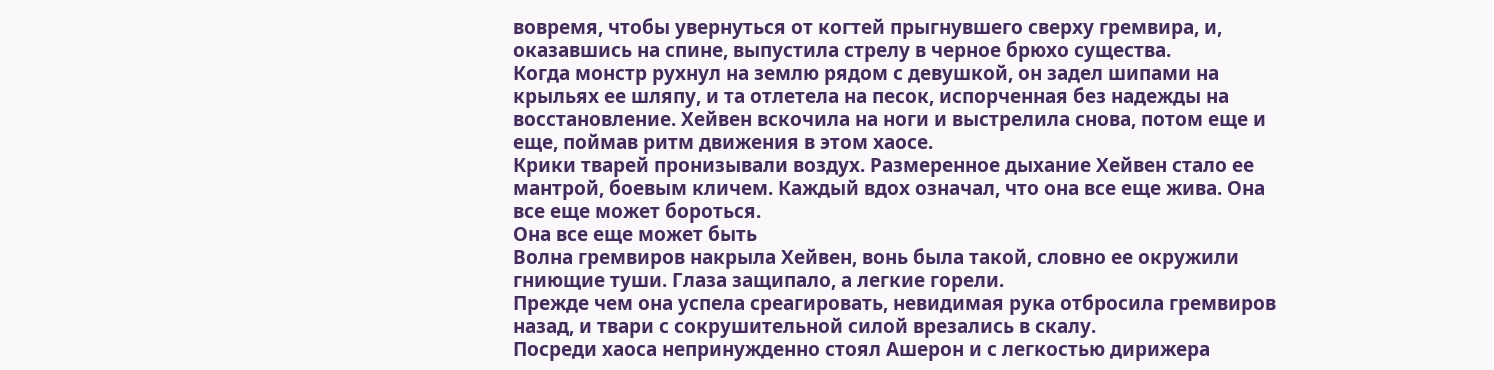вовремя, чтобы увернуться от когтей прыгнувшего сверху гремвира, и, оказавшись на спине, выпустила стрелу в черное брюхо существа.
Когда монстр рухнул на землю рядом с девушкой, он задел шипами на крыльях ее шляпу, и та отлетела на песок, испорченная без надежды на восстановление. Хейвен вскочила на ноги и выстрелила снова, потом еще и еще, поймав ритм движения в этом хаосе.
Крики тварей пронизывали воздух. Размеренное дыхание Хейвен стало ее мантрой, боевым кличем. Каждый вдох означал, что она все еще жива. Она все еще может бороться.
Она все еще может быть
Волна гремвиров накрыла Хейвен, вонь была такой, словно ее окружили гниющие туши. Глаза защипало, а легкие горели.
Прежде чем она успела среагировать, невидимая рука отбросила гремвиров назад, и твари с сокрушительной силой врезались в скалу.
Посреди хаоса непринужденно стоял Ашерон и с легкостью дирижера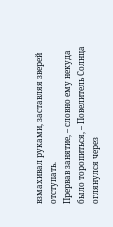взмахивал руками, заставляя зверей отступать.
Прервав занятие, – словно ему некуда было торопиться, – Повелитель Солнца оглянулся через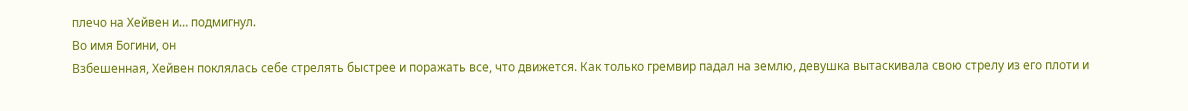плечо на Хейвен и… подмигнул.
Во имя Богини, он
Взбешенная, Хейвен поклялась себе стрелять быстрее и поражать все, что движется. Как только гремвир падал на землю, девушка вытаскивала свою стрелу из его плоти и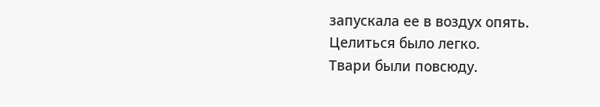запускала ее в воздух опять. Целиться было легко.
Твари были повсюду.